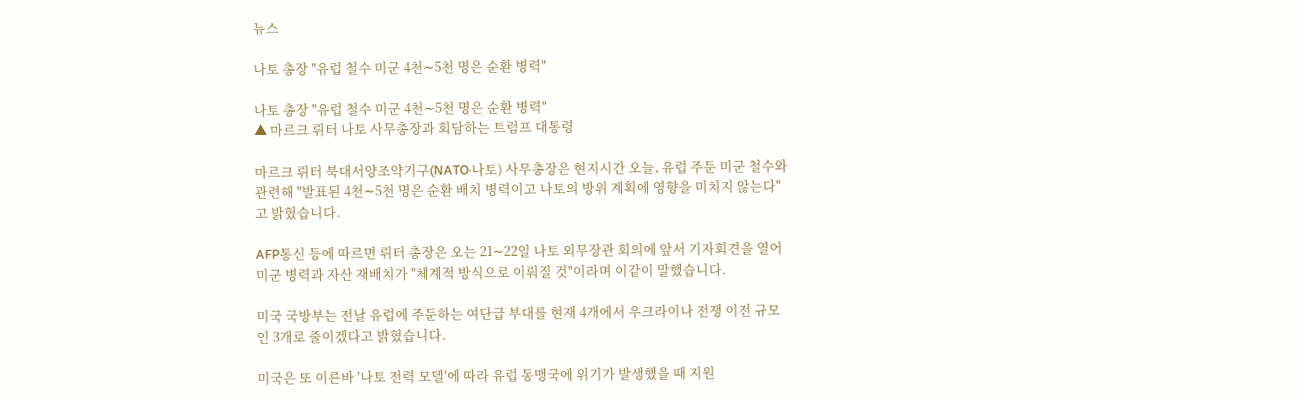뉴스

나토 총장 "유럽 철수 미군 4천∼5천 명은 순환 병력"

나토 총장 "유럽 철수 미군 4천∼5천 명은 순환 병력"
▲ 마르크 뤼터 나토 사무총장과 회담하는 트럼프 대통령

마르크 뤼터 북대서양조약기구(NATO·나토) 사무총장은 현지시간 오늘, 유럽 주둔 미군 철수와 관련해 "발표된 4천∼5천 명은 순환 배치 병력이고 나토의 방위 계획에 영향을 미치지 않는다"고 밝혔습니다.

AFP통신 등에 따르면 뤼터 총장은 오는 21∼22일 나토 외무장관 회의에 앞서 기자회견을 열어 미군 병력과 자산 재배치가 "체계적 방식으로 이뤄질 것"이라며 이같이 말했습니다.

미국 국방부는 전날 유럽에 주둔하는 여단급 부대를 현재 4개에서 우크라이나 전쟁 이전 규모인 3개로 줄이겠다고 밝혔습니다.

미국은 또 이른바 '나토 전력 모델'에 따라 유럽 동맹국에 위기가 발생했을 때 지원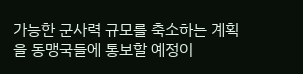가능한 군사력 규모를 축소하는 계획을 동맹국들에 통보할 예정이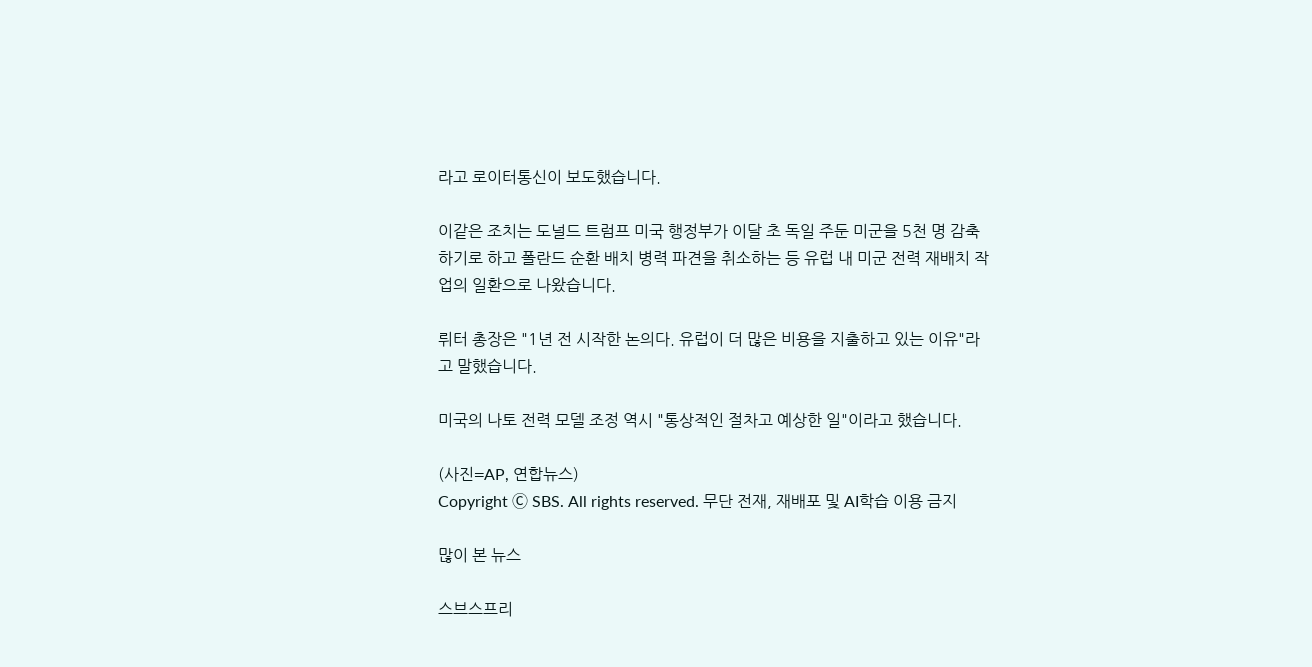라고 로이터통신이 보도했습니다.

이같은 조치는 도널드 트럼프 미국 행정부가 이달 초 독일 주둔 미군을 5천 명 감축하기로 하고 폴란드 순환 배치 병력 파견을 취소하는 등 유럽 내 미군 전력 재배치 작업의 일환으로 나왔습니다.

뤼터 총장은 "1년 전 시작한 논의다. 유럽이 더 많은 비용을 지출하고 있는 이유"라고 말했습니다.

미국의 나토 전력 모델 조정 역시 "통상적인 절차고 예상한 일"이라고 했습니다.

(사진=AP, 연합뉴스)
Copyright Ⓒ SBS. All rights reserved. 무단 전재, 재배포 및 AI학습 이용 금지

많이 본 뉴스

스브스프리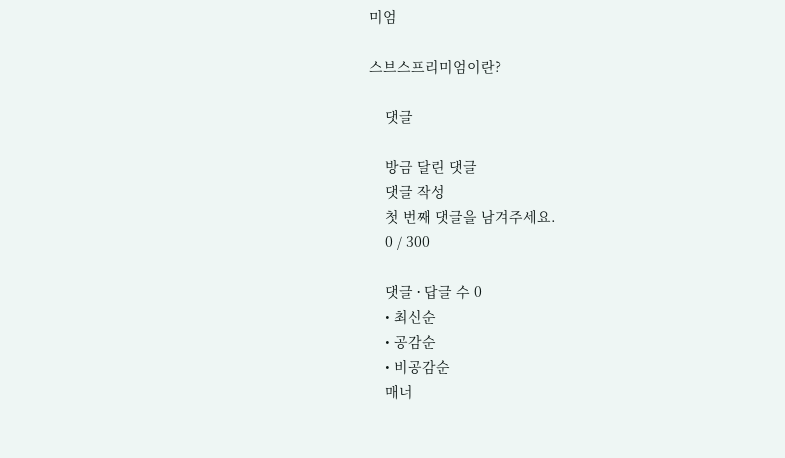미엄

스브스프리미엄이란?

    댓글

    방금 달린 댓글
    댓글 작성
    첫 번째 댓글을 남겨주세요.
    0 / 300

    댓글 ∙ 답글 수 0
    • 최신순
    • 공감순
    • 비공감순
    매너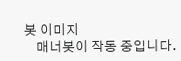봇 이미지
    매너봇이 작동 중입니다.